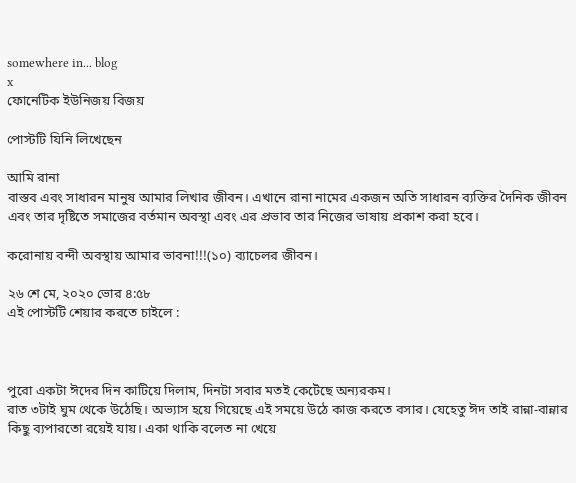somewhere in... blog
x
ফোনেটিক ইউনিজয় বিজয়

পোস্টটি যিনি লিখেছেন

আমি রানা
বাস্তব এবং সাধারন মানুষ আমার লিখার জীবন। এখানে রানা নামের একজন অতি সাধারন ব্যক্তির দৈনিক জীবন এবং তার দৃষ্টিতে সমাজের বর্তমান অবস্থা এবং এর প্রভাব তার নিজের ভাষায় প্রকাশ করা হবে।

করোনায় বন্দী অবস্থায় আমার ভাবনা!!!(১০) ব্যাচেলর জীবন।

২৬ শে মে, ২০২০ ভোর ৪:৫৮
এই পোস্টটি শেয়ার করতে চাইলে :



পুরো একটা ঈদের দিন কাটিয়ে দিলাম, দিনটা সবার মতই কেটেঁছে অন্যরকম।
রাত ৩টাই ঘুম থেকে উঠেছি। অভ্যাস হয়ে গিয়েছে এই সময়ে উঠে কাজ করতে বসার। যেহেতু ঈদ তাই রান্না-বান্নার কিছু ব্যপারতো রয়েই যায়। একা থাকি বলেত না খেয়ে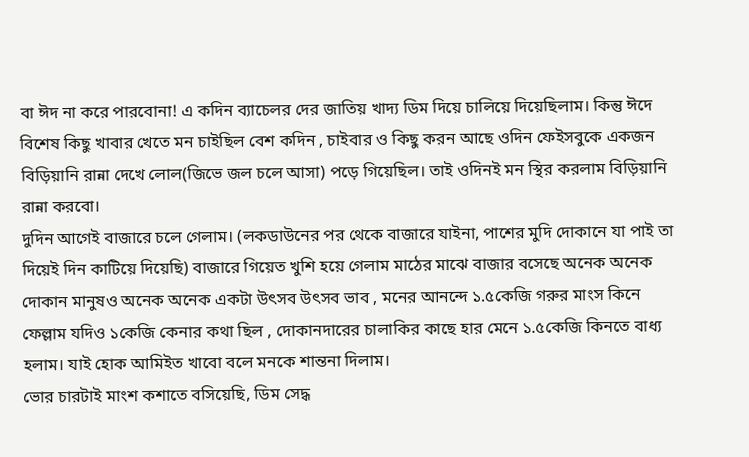বা ঈদ না করে পারবোনা! এ কদিন ব্যাচেলর দের জাতিয় খাদ্য ডিম দিয়ে চালিয়ে দিয়েছিলাম। কিন্তু ঈদে বিশেষ কিছু খাবার খেতে মন চাইছিল বেশ কদিন , চাইবার ও কিছু করন আছে ওদিন ফেইসবুকে একজন বিড়িয়ানি রান্না দেখে লোল(জিভে জল চলে আসা) পড়ে গিয়েছিল। তাই ওদিনই মন স্থির করলাম বিড়িয়ানি রান্না করবো।
দুদিন আগেই বাজারে চলে গেলাম। (লকডাউনের পর থেকে বাজারে যাইনা, পাশের মুদি দোকানে যা পাই তা দিয়েই দিন কাটিয়ে দিয়েছি) বাজারে গিয়েত খুশি হয়ে গেলাম মাঠের মাঝে বাজার বসেছে অনেক অনেক দোকান মানুষও অনেক অনেক একটা উৎসব উৎসব ভাব , মনের আনন্দে ১.৫কেজি গরুর মাংস কিনে ফেল্লাম যদিও ১কেজি কেনার কথা ছিল , দোকানদারের চালাকির কাছে হার মেনে ১.৫কেজি কিনতে বাধ্য হলাম। যাই হোক আমিইত খাবো বলে মনকে শান্তনা দিলাম।
ভোর চারটাই মাংশ কশাতে বসিয়েছি, ডিম সেদ্ধ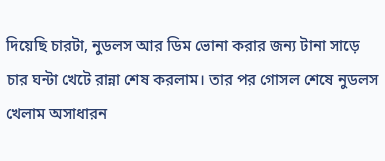দিয়েছি চারটা, নুডলস আর ডিম ভোনা করার জন্য টানা সাড়ে চার ঘন্টা খেটে রান্না শেষ করলাম। তার পর গোসল শেষে নুডলস খেলাম অসাধারন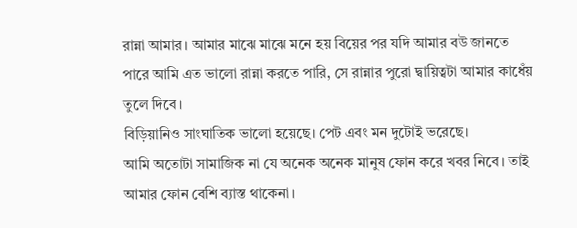রান্না আমার। আমার মাঝে মাঝে মনে হয় বিয়ের পর যদি আমার বউ জানতে পারে আমি এত ভালো রান্না করতে পারি, সে রান্নার পুরো দ্বায়িত্বটা আমার কাধেঁয় তুলে দিবে।
বিড়িয়ানিও সাংঘাতিক ভালো হয়েছে। পেট এবং মন দুটোই ভরেছে।
আমি অতোটা সামাজিক না যে অনেক অনেক মানুষ ফোন করে খবর নিবে। তাই আমার ফোন বেশি ব্যাস্ত থাকেনা।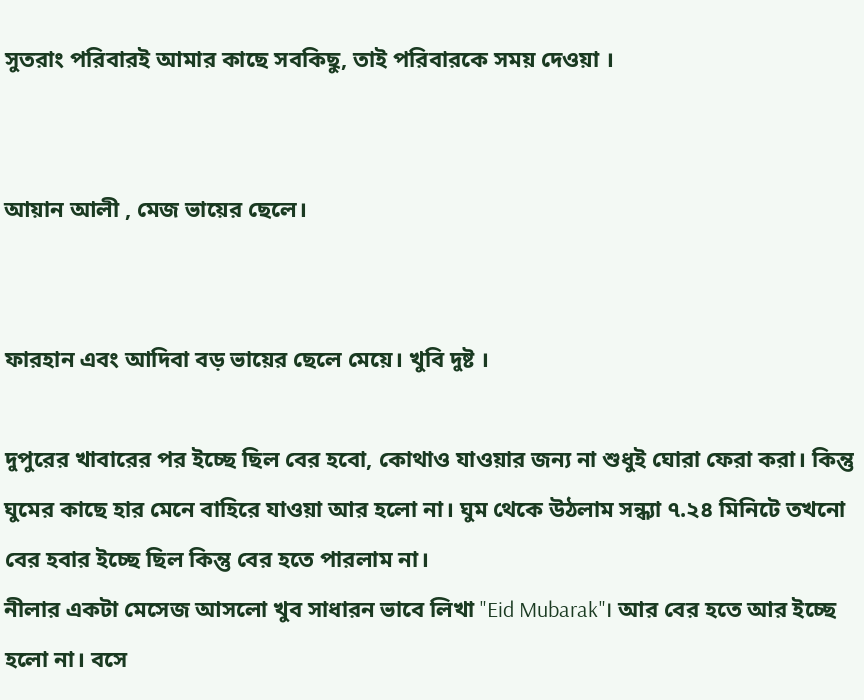সুতরাং পরিবারই আমার কাছে সবকিছু, তাই পরিবারকে সময় দেওয়া ।


আয়ান আলী , মেজ ভায়ের ছেলে।


ফারহান এবং আদিবা বড় ভায়ের ছেলে মেয়ে। খুবি দুষ্ট ।

দুপুরের খাবারের পর ইচ্ছে ছিল বের হবো, কোথাও যাওয়ার জন্য না শুধুই ঘোরা ফেরা করা। কিন্তু ঘুমের কাছে হার মেনে বাহিরে যাওয়া আর হলো না। ঘুম থেকে উঠলাম সন্ধ্যা ৭.২৪ মিনিটে তখনো বের হবার ইচ্ছে ছিল কিন্তু বের হতে পারলাম না।
নীলার একটা মেসেজ আসলো খুব সাধারন ভাবে লিখা "Eid Mubarak"। আর বের হতে আর ইচ্ছে হলো না। বসে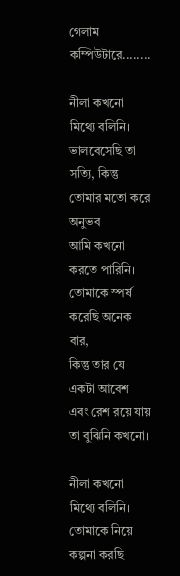গেলাম কম্পিউটারে........

নীলা কখনো মিথ্যে বলিনি।
ভালবেসেছি তা সত্যি, কিন্তু তোমার মতো করে অনুভব
আমি কখনো করতে পারিনি।
তোমাকে স্পর্ষ করেছি অনেক বার,
কিন্তু তার যে একটা আবেশ এবং রেশ রয়ে যায় তা বুঝিনি কখনো।

নীলা কখনো মিথ্যে বলিনি।
তোমাকে নিয়ে কল্পনা করছি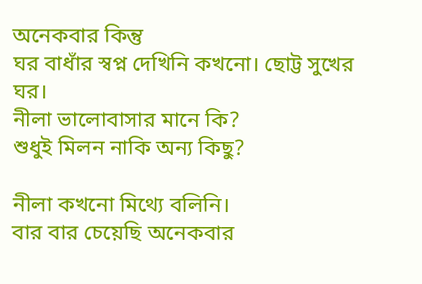অনেকবার কিন্তু
ঘর বাধাঁর স্বপ্ন দেখিনি কখনো। ছোট্ট সুখের ঘর।
নীলা ভালোবাসার মানে কি?
শুধুই মিলন নাকি অন্য কিছু?

নীলা কখনো মিথ্যে বলিনি।
বার বার চেয়েছি অনেকবার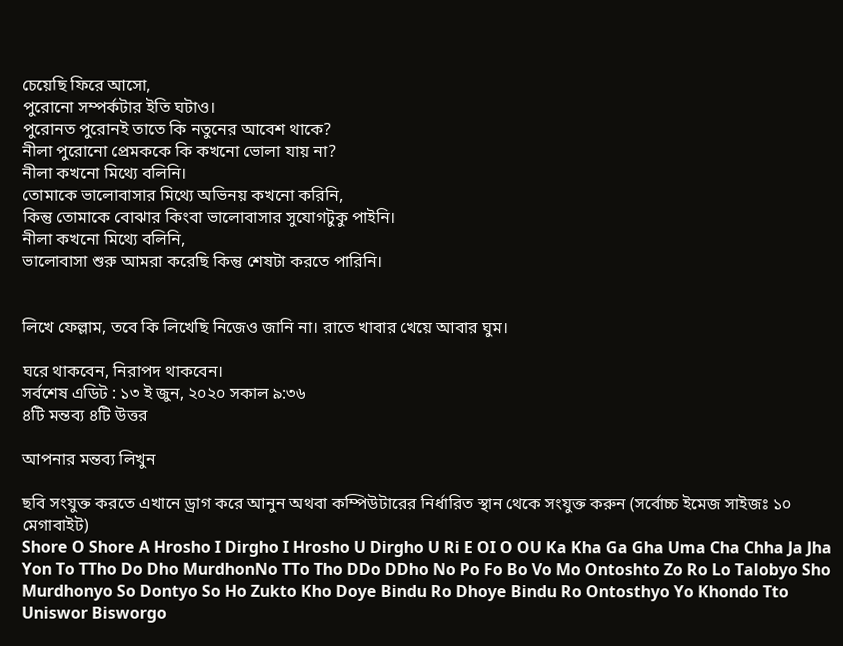চেয়েছি ফিরে আসো,
পুরোনো সম্পর্কটার ইতি ঘটাও।
পুরোনত পুরোনই তাতে কি নতুনের আবেশ থাকে?
নীলা পুরোনো প্রেমককে কি কখনো ভোলা যায় না?
নীলা কখনো মিথ্যে বলিনি।
তোমাকে ভালোবাসার মিথ্যে অভিনয় কখনো করিনি,
কিন্তু তোমাকে বোঝার কিংবা ভালোবাসার সুযোগটুকু পাইনি।
নীলা কখনো মিথ্যে বলিনি,
ভালোবাসা শুরু আমরা করেছি কিন্তু শেষটা করতে পারিনি।


লিখে ফেল্লাম, তবে কি লিখেছি নিজেও জানি না। রাতে খাবার খেয়ে আবার ঘুম।

ঘরে থাকবেন, নিরাপদ থাকবেন।
সর্বশেষ এডিট : ১৩ ই জুন, ২০২০ সকাল ৯:৩৬
৪টি মন্তব্য ৪টি উত্তর

আপনার মন্তব্য লিখুন

ছবি সংযুক্ত করতে এখানে ড্রাগ করে আনুন অথবা কম্পিউটারের নির্ধারিত স্থান থেকে সংযুক্ত করুন (সর্বোচ্চ ইমেজ সাইজঃ ১০ মেগাবাইট)
Shore O Shore A Hrosho I Dirgho I Hrosho U Dirgho U Ri E OI O OU Ka Kha Ga Gha Uma Cha Chha Ja Jha Yon To TTho Do Dho MurdhonNo TTo Tho DDo DDho No Po Fo Bo Vo Mo Ontoshto Zo Ro Lo Talobyo Sho Murdhonyo So Dontyo So Ho Zukto Kho Doye Bindu Ro Dhoye Bindu Ro Ontosthyo Yo Khondo Tto Uniswor Bisworgo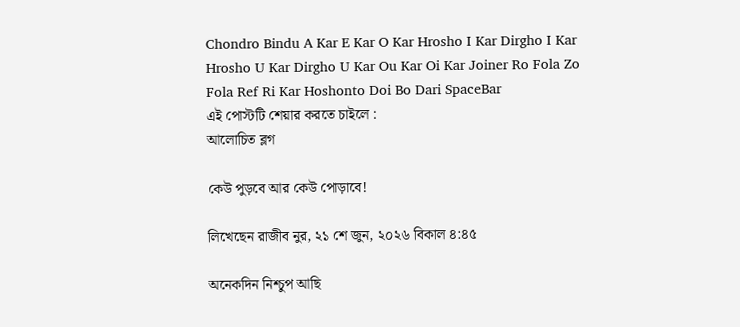Chondro Bindu A Kar E Kar O Kar Hrosho I Kar Dirgho I Kar Hrosho U Kar Dirgho U Kar Ou Kar Oi Kar Joiner Ro Fola Zo Fola Ref Ri Kar Hoshonto Doi Bo Dari SpaceBar
এই পোস্টটি শেয়ার করতে চাইলে :
আলোচিত ব্লগ

কেউ পুড়বে আর কেউ পোড়াবে!

লিখেছেন রাজীব নুর, ২১ শে জুন, ২০২৬ বিকাল ৪:৪৫

অনেকদিন নিশ্চুপ আছি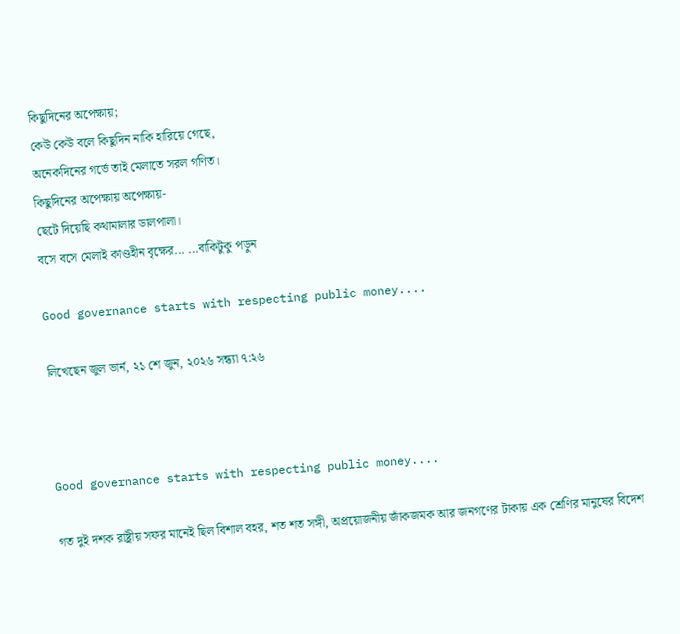কিছুদিনের অপেক্ষায়;
কেউ কেউ বলে কিছুদিন নাকি হারিয়ে গেছে,
অনেকদিনের গর্ভে তাই মেলাতে সরল গণিত।
কিছুদিনের অপেক্ষায় অপেক্ষায়-
ছেটে দিয়েছি কথামালার ডালপালা।
বসে বসে মেলাই কাণ্ডহীন বৃক্ষের... ...বাকিটুকু পড়ুন

Good governance starts with respecting public money....

লিখেছেন জুল ভার্ন, ২১ শে জুন, ২০২৬ সন্ধ্যা ৭:২৬



Good governance starts with respecting public money....

গত দুই দশক রাষ্ট্রীয় সফর মানেই ছিল বিশাল বহর, শত শত সঙ্গী, অপ্রয়োজনীয় জাঁকজমক আর জনগণের টাকায় এক শ্রেণির মানুষের বিদেশ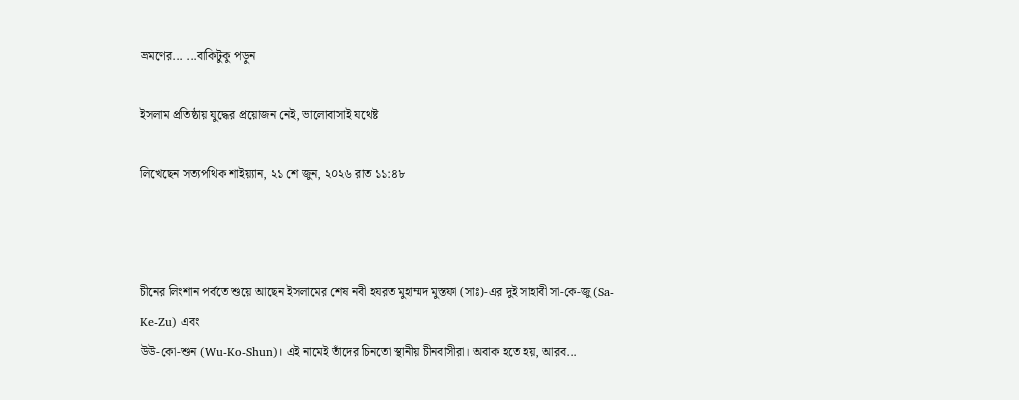ভ্রমণের... ...বাকিটুকু পড়ুন

ইসলাম প্রতিষ্ঠায় যুদ্ধের প্রয়োজন নেই, ভালোবাসাই যথেষ্ট

লিখেছেন সত্যপথিক শাইয়্যান, ২১ শে জুন, ২০২৬ রাত ১১:৪৮



চীনের লিংশান পর্বতে শুয়ে আছেন ইসলামের শেষ নবী হযরত মুহাম্মদ মুস্তফা (সাঃ)-এর দুই সাহাবী সা-কে-জু (Sa-Ke-Zu) এবং
উউ-কো-শুন (Wu-Ko-Shun)। এই নামেই তাঁদের চিনতো স্থানীয় চীনবাসীরা। অবাক হতে হয়, আরব...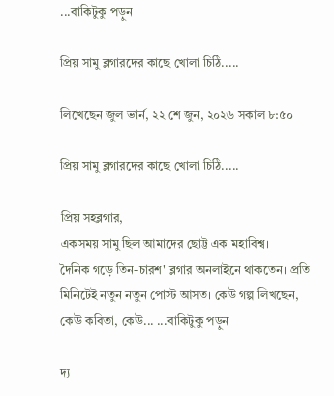...বাকিটুকু পড়ুন

প্রিয় সামু ব্লগারদের কাছে খোলা চিঠি.....

লিখেছেন জুল ভার্ন, ২২ শে জুন, ২০২৬ সকাল ৮:৫০

প্রিয় সামু ব্লগারদের কাছে খোলা চিঠি.....

প্রিয় সহব্লগার,
একসময় সামু ছিল আমাদের ছোট্ট এক মহাবিশ্ব।
দৈনিক গড়ে তিন-চারশ' ব্লগার অনলাইনে থাকতেন। প্রতি মিনিটেই নতুন নতুন পোস্ট আসত। কেউ গল্প লিখছেন, কেউ কবিতা, কেউ... ...বাকিটুকু পড়ুন

দ্য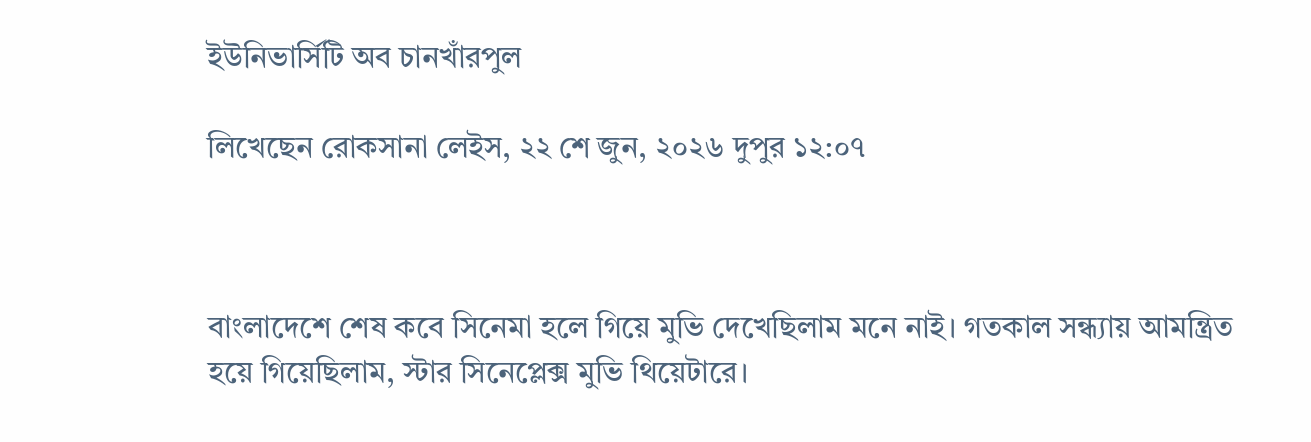ইউনিভার্সিটি অব চানখাঁরপুল

লিখেছেন রোকসানা লেইস, ২২ শে জুন, ২০২৬ দুপুর ১২:০৭



বাংলাদেশে শেষ কবে সিনেমা হলে গিয়ে মুভি দেখেছিলাম মনে নাই। গতকাল সন্ধ্যায় আমন্ত্রিত হয়ে গিয়েছিলাম, স্টার সিনেপ্লেক্স মুভি থিয়েটারে।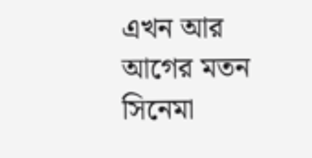এখন আর আগের মতন সিনেমা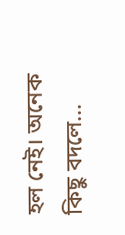হল নেই। অনেক কিছু বদলে...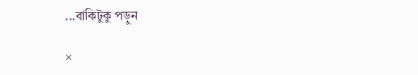...বাকিটুকু পড়ুন

×